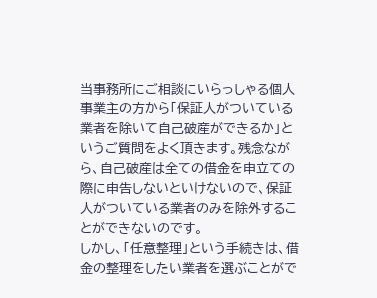当事務所にご相談にいらっしゃる個人事業主の方から「保証人がついている業者を除いて自己破産ができるか」というご質問をよく頂きます。残念ながら、自己破産は全ての借金を申立ての際に申告しないといけないので、保証人がついている業者のみを除外することができないのです。
しかし、「任意整理」という手続きは、借金の整理をしたい業者を選ぶことがで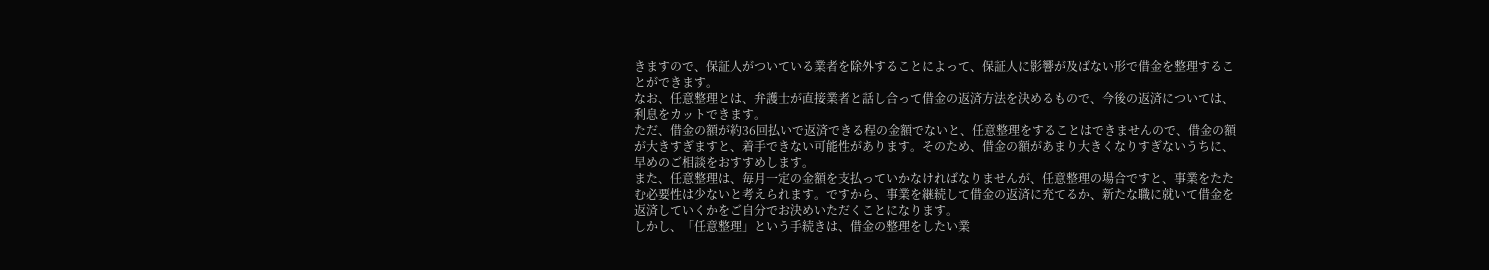きますので、保証人がついている業者を除外することによって、保証人に影響が及ばない形で借金を整理することができます。
なお、任意整理とは、弁護士が直接業者と話し合って借金の返済方法を決めるもので、今後の返済については、利息をカットできます。
ただ、借金の額が約36回払いで返済できる程の金額でないと、任意整理をすることはできませんので、借金の額が大きすぎますと、着手できない可能性があります。そのため、借金の額があまり大きくなりすぎないうちに、早めのご相談をおすすめします。
また、任意整理は、毎月一定の金額を支払っていかなければなりませんが、任意整理の場合ですと、事業をたたむ必要性は少ないと考えられます。ですから、事業を継続して借金の返済に充てるか、新たな職に就いて借金を返済していくかをご自分でお決めいただくことになります。
しかし、「任意整理」という手続きは、借金の整理をしたい業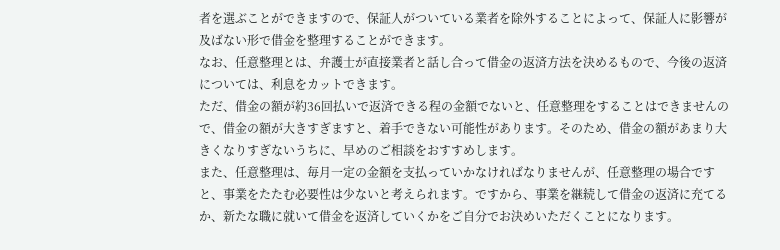者を選ぶことができますので、保証人がついている業者を除外することによって、保証人に影響が及ばない形で借金を整理することができます。
なお、任意整理とは、弁護士が直接業者と話し合って借金の返済方法を決めるもので、今後の返済については、利息をカットできます。
ただ、借金の額が約36回払いで返済できる程の金額でないと、任意整理をすることはできませんので、借金の額が大きすぎますと、着手できない可能性があります。そのため、借金の額があまり大きくなりすぎないうちに、早めのご相談をおすすめします。
また、任意整理は、毎月一定の金額を支払っていかなければなりませんが、任意整理の場合ですと、事業をたたむ必要性は少ないと考えられます。ですから、事業を継続して借金の返済に充てるか、新たな職に就いて借金を返済していくかをご自分でお決めいただくことになります。